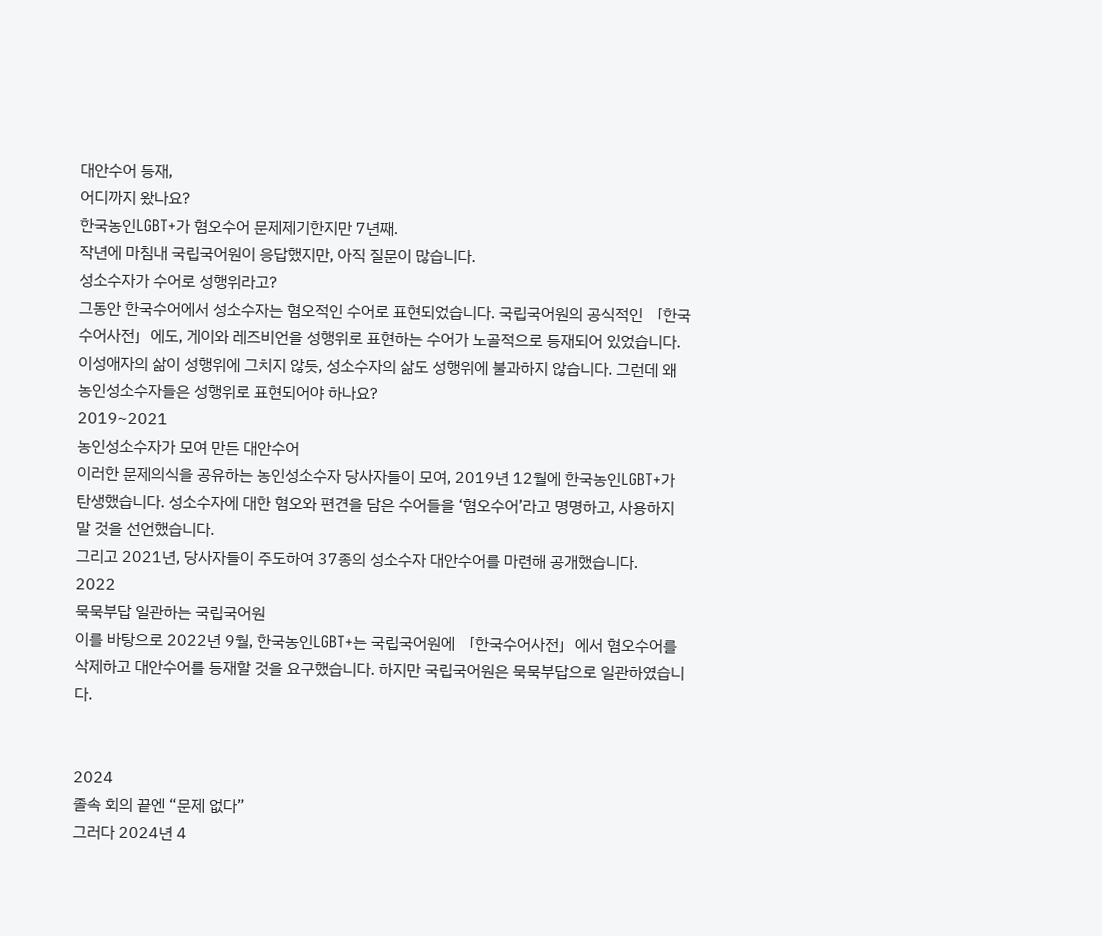대안수어 등재,
어디까지 왔나요?
한국농인LGBT+가 혐오수어 문제제기한지만 7년째.
작년에 마침내 국립국어원이 응답했지만, 아직 질문이 많습니다.
성소수자가 수어로 성행위라고?
그동안 한국수어에서 성소수자는 혐오적인 수어로 표현되었습니다. 국립국어원의 공식적인 「한국수어사전」에도, 게이와 레즈비언을 성행위로 표현하는 수어가 노골적으로 등재되어 있었습니다.
이성애자의 삶이 성행위에 그치지 않듯, 성소수자의 삶도 성행위에 불과하지 않습니다. 그런데 왜 농인성소수자들은 성행위로 표현되어야 하나요?
2019~2021
농인성소수자가 모여 만든 대안수어
이러한 문제의식을 공유하는 농인성소수자 당사자들이 모여, 2019년 12월에 한국농인LGBT+가 탄생했습니다. 성소수자에 대한 혐오와 편견을 담은 수어들을 ‘혐오수어’라고 명명하고, 사용하지 말 것을 선언했습니다.
그리고 2021년, 당사자들이 주도하여 37종의 성소수자 대안수어를 마련해 공개했습니다.
2022
묵묵부답 일관하는 국립국어원
이를 바탕으로 2022년 9월, 한국농인LGBT+는 국립국어원에 「한국수어사전」에서 혐오수어를 삭제하고 대안수어를 등재할 것을 요구했습니다. 하지만 국립국어원은 묵묵부답으로 일관하였습니다.


2024
졸속 회의 끝엔 “문제 없다”
그러다 2024년 4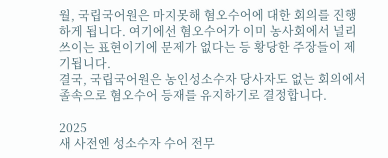월, 국립국어원은 마지못해 혐오수어에 대한 회의를 진행하게 됩니다. 여기에선 혐오수어가 이미 농사회에서 널리 쓰이는 표현이기에 문제가 없다는 등 황당한 주장들이 제기됩니다.
결국, 국립국어원은 농인성소수자 당사자도 없는 회의에서 졸속으로 혐오수어 등재를 유지하기로 결정합니다.

2025
새 사전엔 성소수자 수어 전무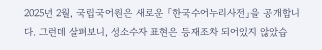2025년 2월, 국립국어원은 새로운 「한국수어누리사전」을 공개합니다. 그런데 살펴보니, 성소수자 표현은 등재조차 되어있지 않았습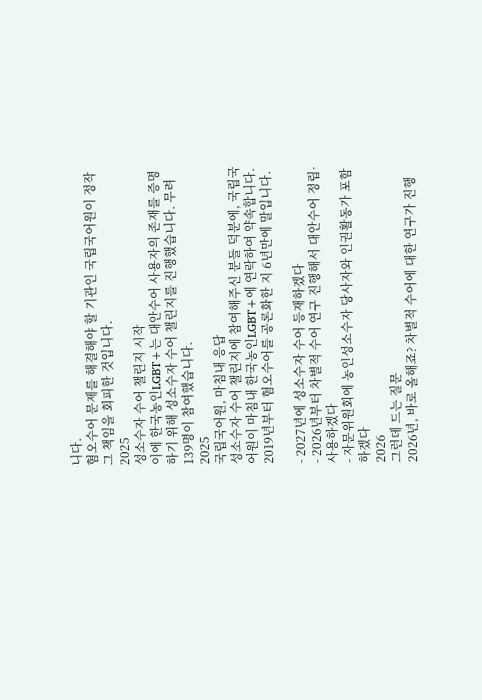니다.
혐오수어 문제를 해결해야 할 기관인 국립국어원이 정작 그 책임을 회피한 것입니다.
2025
성소수자 수어 챌린지 시작
이에 한국농인LGBT+는 대안수어 사용자의 존재를 증명하기 위해 성소수자 수어 챌린지를 진행했습니다. 무려 139명이 참여했습니다.
2025
국립국어원, 마침내 응답
성소수자 수어 챌린지에 참여해주신 분들 덕분에, 국립국어원이 마침내 한국농인LGBT+에 연락하여 약속합니다. 2019년부터 혐오수어를 공론화한 지 6년만에 말입니다.

- 2027년에 성소수자 수어 등재하겠다
- 2026년부터 차별적 수어 연구 진행해서 대안수어 정립·사용하겠다
- 자문위원회에 농인성소수자 당사자와 인권활동가 포함하겠다
2026
그런데 드는 질문
2026년, 바로 올해죠? 차별적 수어에 대한 연구가 진행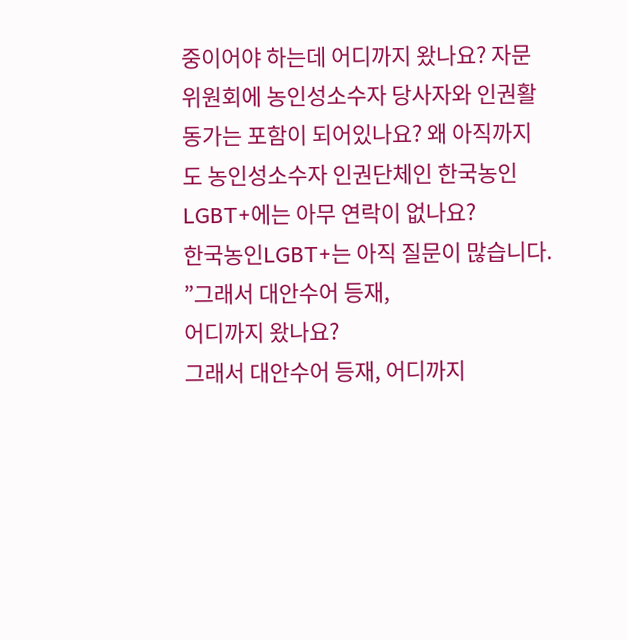중이어야 하는데 어디까지 왔나요? 자문위원회에 농인성소수자 당사자와 인권활동가는 포함이 되어있나요? 왜 아직까지도 농인성소수자 인권단체인 한국농인LGBT+에는 아무 연락이 없나요?
한국농인LGBT+는 아직 질문이 많습니다.
”그래서 대안수어 등재,
어디까지 왔나요?
그래서 대안수어 등재, 어디까지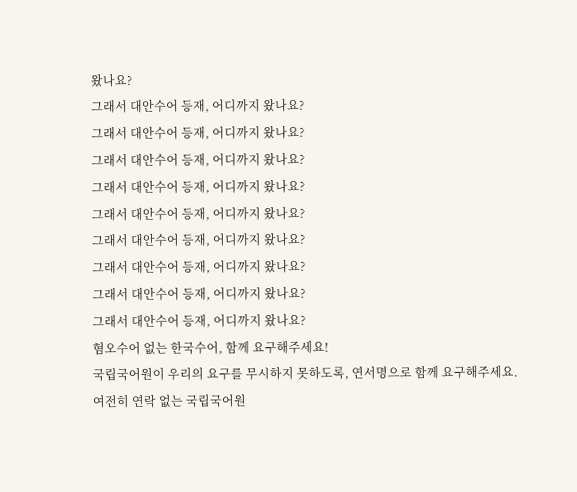왔나요?
그래서 대안수어 등재, 어디까지 왔나요?
그래서 대안수어 등재, 어디까지 왔나요?
그래서 대안수어 등재, 어디까지 왔나요?
그래서 대안수어 등재, 어디까지 왔나요?
그래서 대안수어 등재, 어디까지 왔나요?
그래서 대안수어 등재, 어디까지 왔나요?
그래서 대안수어 등재, 어디까지 왔나요?
그래서 대안수어 등재, 어디까지 왔나요?
그래서 대안수어 등재, 어디까지 왔나요?
혐오수어 없는 한국수어, 함께 요구해주세요!
국립국어원이 우리의 요구를 무시하지 못하도록, 연서명으로 함께 요구해주세요.
여전히 연락 없는 국립국어원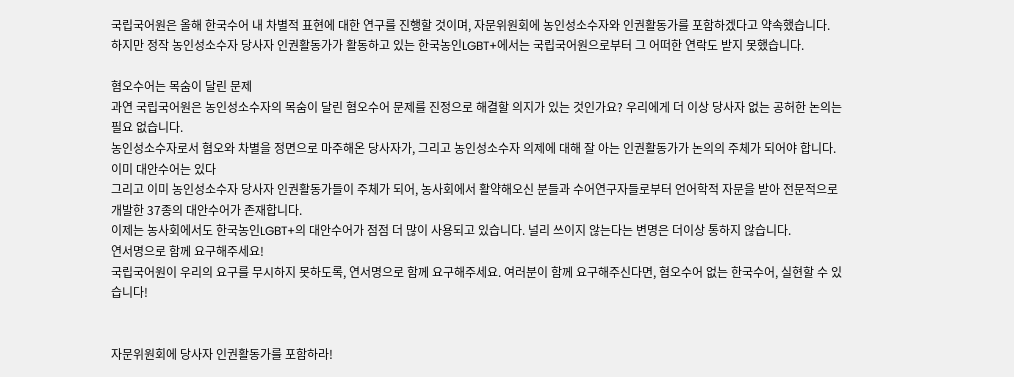국립국어원은 올해 한국수어 내 차별적 표현에 대한 연구를 진행할 것이며, 자문위원회에 농인성소수자와 인권활동가를 포함하겠다고 약속했습니다.
하지만 정작 농인성소수자 당사자 인권활동가가 활동하고 있는 한국농인LGBT+에서는 국립국어원으로부터 그 어떠한 연락도 받지 못했습니다.

혐오수어는 목숨이 달린 문제
과연 국립국어원은 농인성소수자의 목숨이 달린 혐오수어 문제를 진정으로 해결할 의지가 있는 것인가요? 우리에게 더 이상 당사자 없는 공허한 논의는 필요 없습니다.
농인성소수자로서 혐오와 차별을 정면으로 마주해온 당사자가, 그리고 농인성소수자 의제에 대해 잘 아는 인권활동가가 논의의 주체가 되어야 합니다.
이미 대안수어는 있다
그리고 이미 농인성소수자 당사자 인권활동가들이 주체가 되어, 농사회에서 활약해오신 분들과 수어연구자들로부터 언어학적 자문을 받아 전문적으로 개발한 37종의 대안수어가 존재합니다.
이제는 농사회에서도 한국농인LGBT+의 대안수어가 점점 더 많이 사용되고 있습니다. 널리 쓰이지 않는다는 변명은 더이상 통하지 않습니다.
연서명으로 함께 요구해주세요!
국립국어원이 우리의 요구를 무시하지 못하도록, 연서명으로 함께 요구해주세요. 여러분이 함께 요구해주신다면, 혐오수어 없는 한국수어, 실현할 수 있습니다!


자문위원회에 당사자 인권활동가를 포함하라!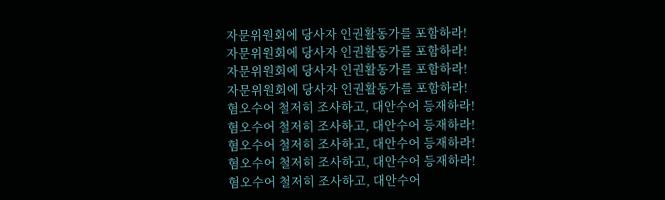자문위원회에 당사자 인권활동가를 포함하라!
자문위원회에 당사자 인권활동가를 포함하라!
자문위원회에 당사자 인권활동가를 포함하라!
자문위원회에 당사자 인권활동가를 포함하라!
혐오수어 철저히 조사하고, 대안수어 등재하라!
혐오수어 철저히 조사하고, 대안수어 등재하라!
혐오수어 철저히 조사하고, 대안수어 등재하라!
혐오수어 철저히 조사하고, 대안수어 등재하라!
혐오수어 철저히 조사하고, 대안수어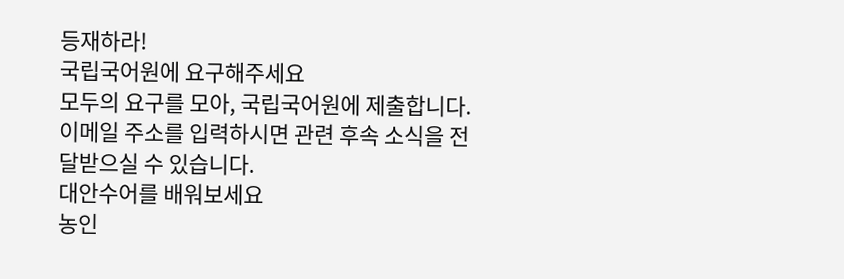등재하라!
국립국어원에 요구해주세요
모두의 요구를 모아, 국립국어원에 제출합니다.
이메일 주소를 입력하시면 관련 후속 소식을 전달받으실 수 있습니다.
대안수어를 배워보세요
농인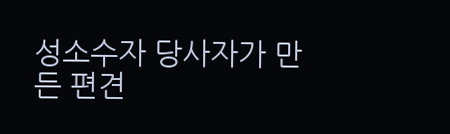성소수자 당사자가 만든 편견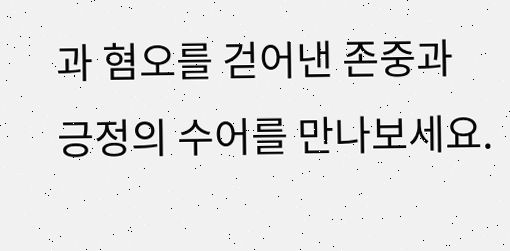과 혐오를 걷어낸 존중과 긍정의 수어를 만나보세요.